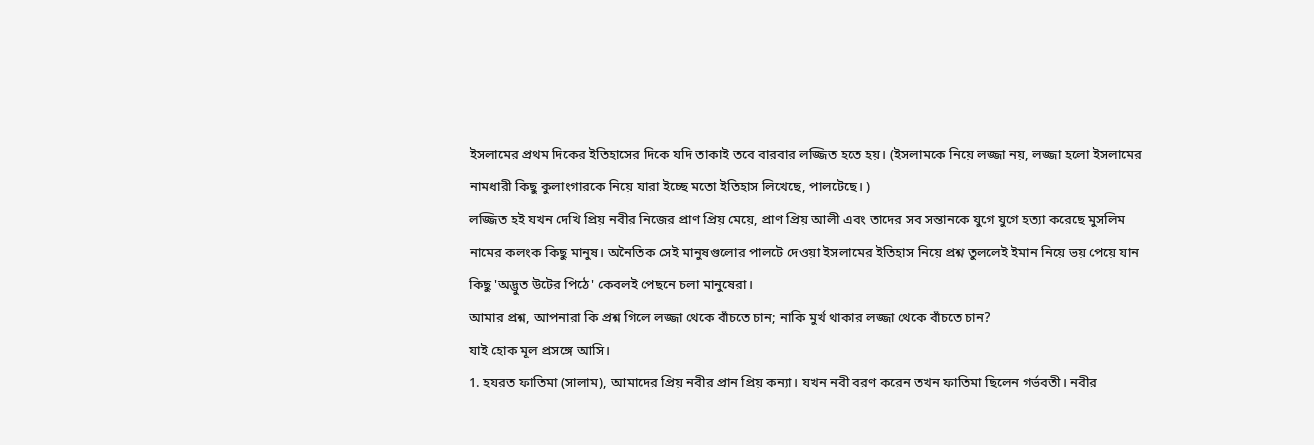ইসলামের প্রথম দিকের ইতিহাসের দিকে যদি তাকাই তবে বারবার লজ্জিত হতে হয়। (ইসলামকে নিয়ে লজ্জা নয়, লজ্জা হলো ইসলামের নামধারী কিছু কুলাংগারকে নিয়ে যারা ইচ্ছে মতো ইতিহাস লিখেছে, পালটেছে। )
লজ্জিত হই যখন দেখি প্রিয় নবীর নিজের প্রাণ প্রিয় মেয়ে, প্রাণ প্রিয় আলী এবং তাদের সব সন্তানকে যুগে যুগে হত্যা করেছে মুসলিম নামের কলংক কিছু মানুষ। অনৈতিক সেই মানুষগুলোর পালটে দেওয়া ইসলামের ইতিহাস নিয়ে প্রশ্ন তুললেই ইমান নিয়ে ভয় পেয়ে যান কিছু 'অদ্ভুত উটের পিঠে' কেবলই পেছনে চলা মানুষেরা।
আমার প্রশ্ন, আপনারা কি প্রশ্ন গিলে লজ্জা থেকে বাঁচতে চান; নাকি মুর্খ থাকার লজ্জা থেকে বাঁচতে চান?
যাই হোক মূল প্রসঙ্গে আসি।
1. হযরত ফাতিমা (সালাম), আমাদের প্রিয় নবীর প্রান প্রিয় কন্যা। যখন নবী বরণ করেন তখন ফাতিমা ছিলেন গর্ভবতী। নবীর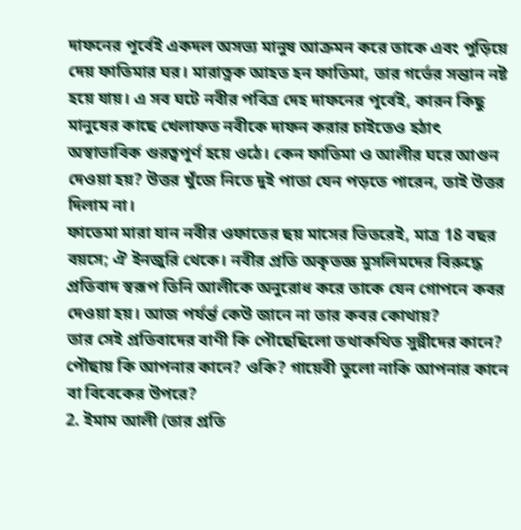দাফনের পূর্বেই একদল অসভ্য মানুষ আক্রমন করে তাকে এবং পুড়িয়ে দেয় ফাতিমার ঘর। মারাত্নক আহত হন ফাতিমা, তার গর্ভের সন্তান নষ্ট হয়ে যায়। এ সব ঘটে নবীর পবিত্র দেহ দাফনের পূর্বেই, কারন কিছু মানুষের কাছে খেলাফত নবীকে দাফন করার চাইতেও হঠাৎ অস্বাভাবিক গুরত্বপূর্ণ হয়ে ওঠে। কেন ফাতিমা ও আলীর ঘরে আগুন দেওয়া হয়? উত্তর খুঁজে নিতে দুই পাতা যেন পড়তে পারেন, তাই উত্তর দিলাম না।
ফাতেমা মারা যান নবীর ওফাতের ছয় মাসের ভিতরেই, মাত্র 18 বছর বয়সে; ঐ ইনজুরি থেকে। নবীর প্রতি অকৃতজ্ঞ মুসলিমদের বিরুদ্ধে প্রতিবাদ স্বরূপ তিনি আলীকে অনুরোধ করে তাকে যেন গোপনে কবর দেওয়া হয়। আজ পর্যর্ন্ত কেউ জানে না তার কবর কোথায়?
তার সেই প্রতিবাদের বাণী কি পৌছেছিলো তথাকথিত সুন্নীদের কানে? পৌছায় কি আপনার কানে? ওকি? গায়েবী তুলো নাকি আপনার কানে বা বিবেকের উপরে?
2. ইমাম আলী (তার প্রতি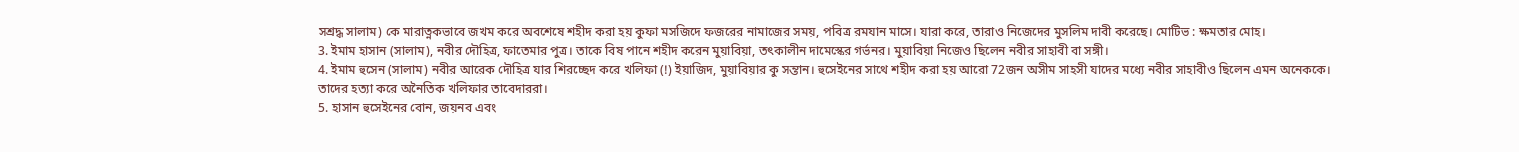সশ্রদ্ধ সালাম) কে মারাত্নকভাবে জখম করে অবশেষে শহীদ করা হয় কুফা মসজিদে ফজরের নামাজের সময়, পবিত্র রমযান মাসে। যারা করে, তারাও নিজেদের মুসলিম দাবী করেছে। মোটিভ : ক্ষমতার মোহ।
3. ইমাম হাসান (সালাম), নবীর দৌহিত্র, ফাতেমার পুত্র। তাকে বিষ পানে শহীদ করেন মুয়াবিয়া, তৎকালীন দামেস্কের গর্ভনর। মুয়াবিয়া নিজেও ছিলেন নবীর সাহাবী বা সঙ্গী।
4. ইমাম হুসেন (সালাম) নবীর আরেক দৌহিত্র যার শিরচ্ছেদ করে খলিফা (!) ইয়াজিদ, মুয়াবিয়ার কু সন্তান। হুসেইনের সাথে শহীদ করা হয় আরো 72জন অসীম সাহসী যাদের মধ্যে নবীর সাহাবীও ছিলেন এমন অনেককে। তাদের হত্যা করে অনৈতিক খলিফার তাবেদাররা।
5. হাসান হুসেইনের বোন, জয়নব এবং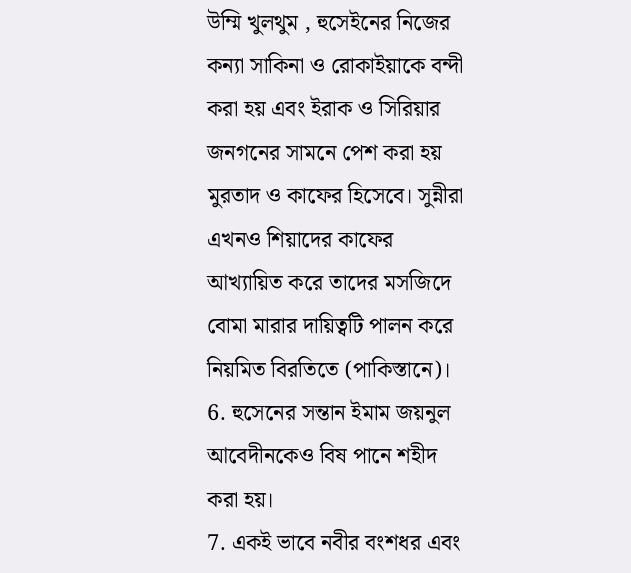উম্মি খুলথুম , হুসেইনের নিজের কন্যা সাকিনা ও রোকাইয়াকে বন্দী করা হয় এবং ইরাক ও সিরিয়ার জনগনের সামনে পেশ করা হয় মুরতাদ ও কাফের হিসেবে। সুন্নীরা এখনও শিয়াদের কাফের আখ্যায়িত করে তাদের মসজিদে বোমা মারার দায়িত্বটি পালন করে নিয়মিত বিরতিতে (পাকিস্তানে)।
6. হুসেনের সন্তান ইমাম জয়নুল আবেদীনকেও বিষ পানে শহীদ করা হয়।
7. একই ভাবে নবীর বংশধর এবং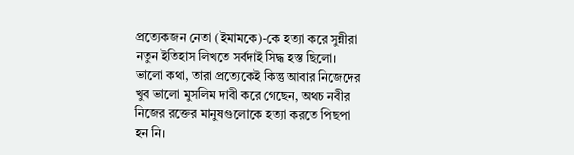প্রত্যেকজন নেতা (ইমামকে)-কে হত্যা করে সুন্নীরা নতুন ইতিহাস লিখতে সর্বদাই সিদ্ধ হস্ত ছিলো। ভালো কথা, তারা প্রত্যেকেই কিন্তু আবার নিজেদের খুব ভালো মুসলিম দাবী করে গেছেন, অথচ নবীর নিজের রক্তের মানুষগুলোকে হত্যা করতে পিছপা হন নি।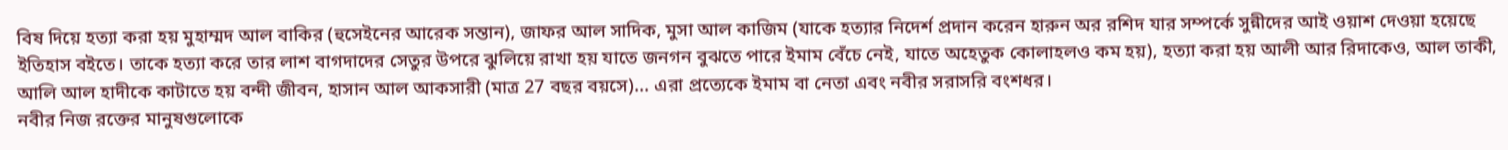বিষ দিয়ে হত্যা করা হয় মুহাম্মদ আল বাকির (হুসেইনের আরেক সন্তান), জাফর আল সাদিক, মুসা আল কাজিম (যাকে হত্যার নিদের্শ প্রদান করেন হারুন অর রশিদ যার সম্পর্কে সুন্নীদের আই ওয়াশ দেওয়া হয়েছে ইতিহাস বইতে। তাকে হত্যা করে তার লাশ বাগদাদের সেতুর উপরে ঝুলিয়ে রাখা হয় যাতে জনগন বুঝতে পারে ইমাম বেঁচে নেই, যাতে অহেতুক কোলাহলও কম হয়), হত্যা করা হয় আলী আর রিদাকেও, আল তাকী, আলি আল হাদীকে কাটাতে হয় বন্দী জীবন, হাসান আল আকসারী (মাত্র 27 বছর বয়সে)... এরা প্রত্যেকে ইমাম বা নেতা এবং নবীর সরাসরি বংশধর।
নবীর নিজ রক্তের মানুষগুলোকে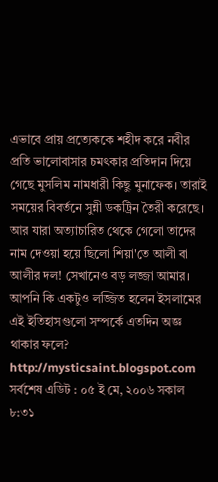এভাবে প্রায় প্রত্যেককে শহীদ করে নবীর প্রতি ভালোবাসার চমৎকার প্রতিদান দিয়ে গেছে মুসলিম নামধারী কিছু মুনাফেক। তারাই সময়ের বিবর্তনে সুন্নী ডকট্রিন তৈরী করেছে। আর যারা অত্যাচারিত থেকে গেলো তাদের নাম দেওয়া হয়ে ছিলো শিয়া'তে আলী বা আলীর দল! সেখানেও বড় লজ্জা আমার।
আপনি কি একটুও লজ্জিত হলেন ইসলামের এই ইতিহাসগুলো সম্পর্কে এতদিন অজ্ঞ থাকার ফলে?
http://mysticsaint.blogspot.com
সর্বশেষ এডিট : ০৫ ই মে, ২০০৬ সকাল ৮:৩১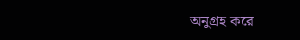অনুগ্রহ করে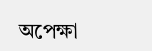অপেক্ষা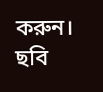করুন। ছবি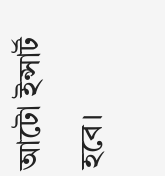আটো ইন্সার্ট হবে।